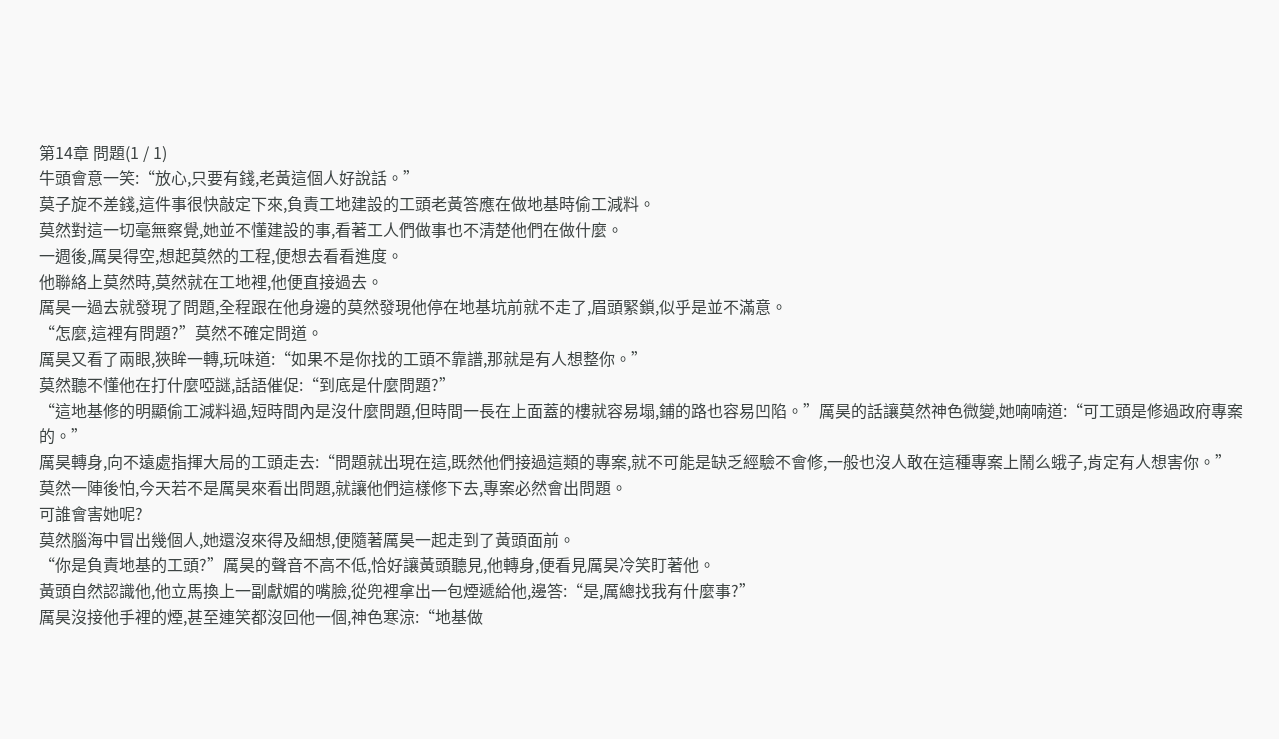第14章 問題(1 / 1)
牛頭會意一笑:“放心,只要有錢,老黃這個人好說話。”
莫子旋不差錢,這件事很快敲定下來,負責工地建設的工頭老黃答應在做地基時偷工減料。
莫然對這一切毫無察覺,她並不懂建設的事,看著工人們做事也不清楚他們在做什麼。
一週後,厲昊得空,想起莫然的工程,便想去看看進度。
他聯絡上莫然時,莫然就在工地裡,他便直接過去。
厲昊一過去就發現了問題,全程跟在他身邊的莫然發現他停在地基坑前就不走了,眉頭緊鎖,似乎是並不滿意。
“怎麼,這裡有問題?”莫然不確定問道。
厲昊又看了兩眼,狹眸一轉,玩味道:“如果不是你找的工頭不靠譜,那就是有人想整你。”
莫然聽不懂他在打什麼啞謎,話語催促:“到底是什麼問題?”
“這地基修的明顯偷工減料過,短時間內是沒什麼問題,但時間一長在上面蓋的樓就容易塌,鋪的路也容易凹陷。”厲昊的話讓莫然神色微變,她喃喃道:“可工頭是修過政府專案的。”
厲昊轉身,向不遠處指揮大局的工頭走去:“問題就出現在這,既然他們接過這類的專案,就不可能是缺乏經驗不會修,一般也沒人敢在這種專案上鬧么蛾子,肯定有人想害你。”
莫然一陣後怕,今天若不是厲昊來看出問題,就讓他們這樣修下去,專案必然會出問題。
可誰會害她呢?
莫然腦海中冒出幾個人,她還沒來得及細想,便隨著厲昊一起走到了黃頭面前。
“你是負責地基的工頭?”厲昊的聲音不高不低,恰好讓黃頭聽見,他轉身,便看見厲昊冷笑盯著他。
黃頭自然認識他,他立馬換上一副獻媚的嘴臉,從兜裡拿出一包煙遞給他,邊答:“是,厲總找我有什麼事?”
厲昊沒接他手裡的煙,甚至連笑都沒回他一個,神色寒涼:“地基做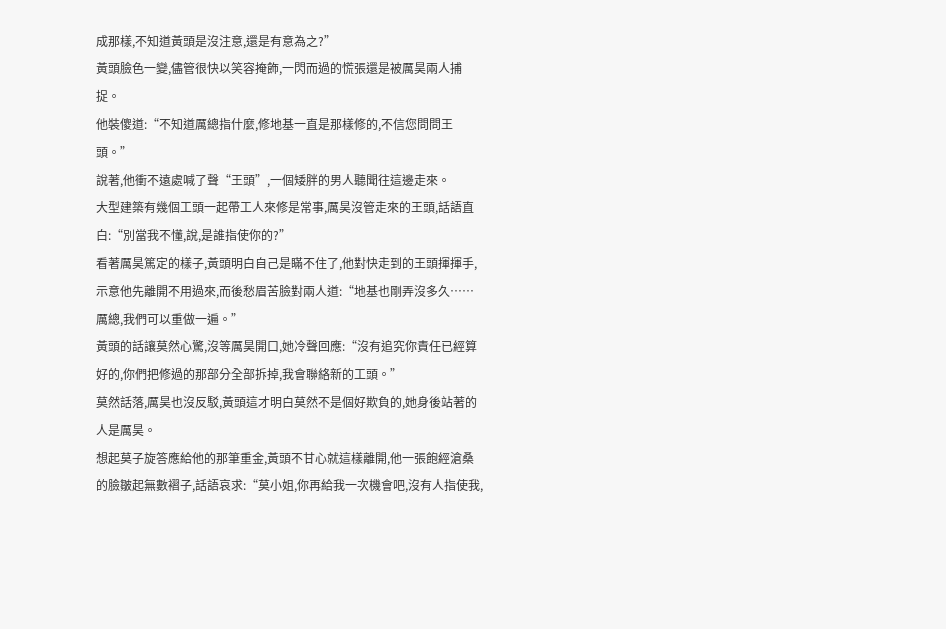成那樣,不知道黃頭是沒注意,還是有意為之?”
黃頭臉色一變,儘管很快以笑容掩飾,一閃而過的慌張還是被厲昊兩人捕捉。
他裝傻道:“不知道厲總指什麼,修地基一直是那樣修的,不信您問問王頭。”
說著,他衝不遠處喊了聲“王頭”,一個矮胖的男人聽聞往這邊走來。
大型建築有幾個工頭一起帶工人來修是常事,厲昊沒管走來的王頭,話語直白:“別當我不懂,說,是誰指使你的?”
看著厲昊篤定的樣子,黃頭明白自己是瞞不住了,他對快走到的王頭揮揮手,示意他先離開不用過來,而後愁眉苦臉對兩人道:“地基也剛弄沒多久……厲總,我們可以重做一遍。”
黃頭的話讓莫然心驚,沒等厲昊開口,她冷聲回應:“沒有追究你責任已經算好的,你們把修過的那部分全部拆掉,我會聯絡新的工頭。”
莫然話落,厲昊也沒反駁,黃頭這才明白莫然不是個好欺負的,她身後站著的人是厲昊。
想起莫子旋答應給他的那筆重金,黃頭不甘心就這樣離開,他一張飽經滄桑的臉皺起無數褶子,話語哀求:“莫小姐,你再給我一次機會吧,沒有人指使我,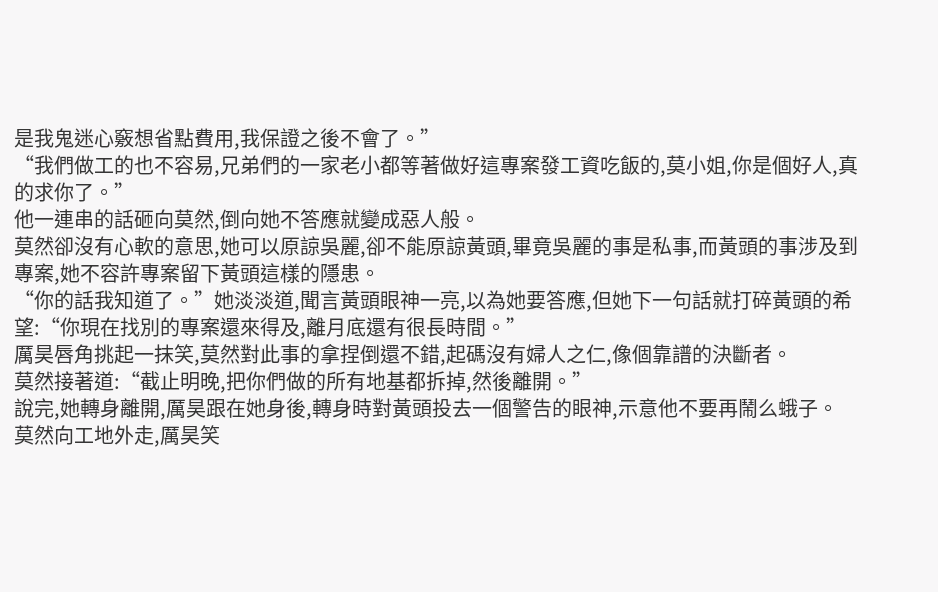是我鬼迷心竅想省點費用,我保證之後不會了。”
“我們做工的也不容易,兄弟們的一家老小都等著做好這專案發工資吃飯的,莫小姐,你是個好人,真的求你了。”
他一連串的話砸向莫然,倒向她不答應就變成惡人般。
莫然卻沒有心軟的意思,她可以原諒吳麗,卻不能原諒黃頭,畢竟吳麗的事是私事,而黃頭的事涉及到專案,她不容許專案留下黃頭這樣的隱患。
“你的話我知道了。”她淡淡道,聞言黃頭眼神一亮,以為她要答應,但她下一句話就打碎黃頭的希望:“你現在找別的專案還來得及,離月底還有很長時間。”
厲昊唇角挑起一抹笑,莫然對此事的拿捏倒還不錯,起碼沒有婦人之仁,像個靠譜的決斷者。
莫然接著道:“截止明晚,把你們做的所有地基都拆掉,然後離開。”
說完,她轉身離開,厲昊跟在她身後,轉身時對黃頭投去一個警告的眼神,示意他不要再鬧么蛾子。
莫然向工地外走,厲昊笑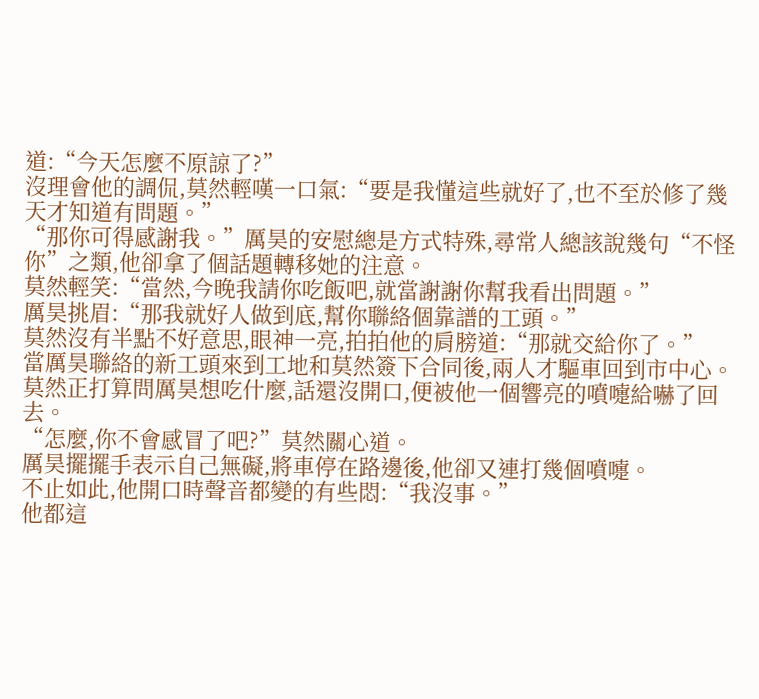道:“今天怎麼不原諒了?”
沒理會他的調侃,莫然輕嘆一口氣:“要是我懂這些就好了,也不至於修了幾天才知道有問題。”
“那你可得感謝我。”厲昊的安慰總是方式特殊,尋常人總該說幾句“不怪你”之類,他卻拿了個話題轉移她的注意。
莫然輕笑:“當然,今晚我請你吃飯吧,就當謝謝你幫我看出問題。”
厲昊挑眉:“那我就好人做到底,幫你聯絡個靠譜的工頭。”
莫然沒有半點不好意思,眼神一亮,拍拍他的肩膀道:“那就交給你了。”
當厲昊聯絡的新工頭來到工地和莫然簽下合同後,兩人才驅車回到市中心。
莫然正打算問厲昊想吃什麼,話還沒開口,便被他一個響亮的噴嚏給嚇了回去。
“怎麼,你不會感冒了吧?”莫然關心道。
厲昊擺擺手表示自己無礙,將車停在路邊後,他卻又連打幾個噴嚏。
不止如此,他開口時聲音都變的有些悶:“我沒事。”
他都這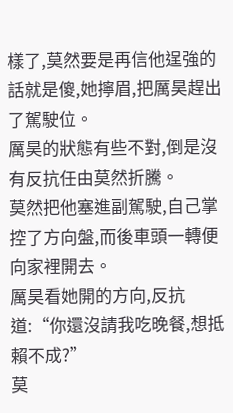樣了,莫然要是再信他逞強的話就是傻,她擰眉,把厲昊趕出了駕駛位。
厲昊的狀態有些不對,倒是沒有反抗任由莫然折騰。
莫然把他塞進副駕駛,自己掌控了方向盤,而後車頭一轉便向家裡開去。
厲昊看她開的方向,反抗道:“你還沒請我吃晚餐,想抵賴不成?”
莫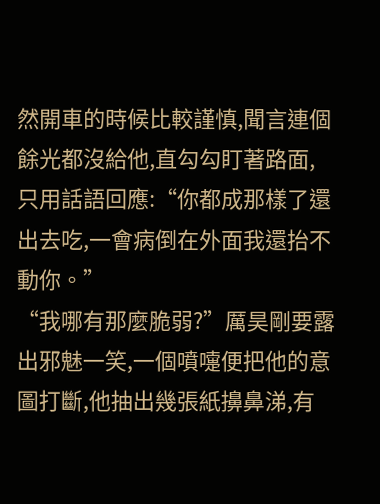然開車的時候比較謹慎,聞言連個餘光都沒給他,直勾勾盯著路面,只用話語回應:“你都成那樣了還出去吃,一會病倒在外面我還抬不動你。”
“我哪有那麼脆弱?”厲昊剛要露出邪魅一笑,一個噴嚏便把他的意圖打斷,他抽出幾張紙擤鼻涕,有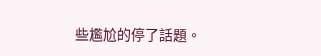些尷尬的停了話題。